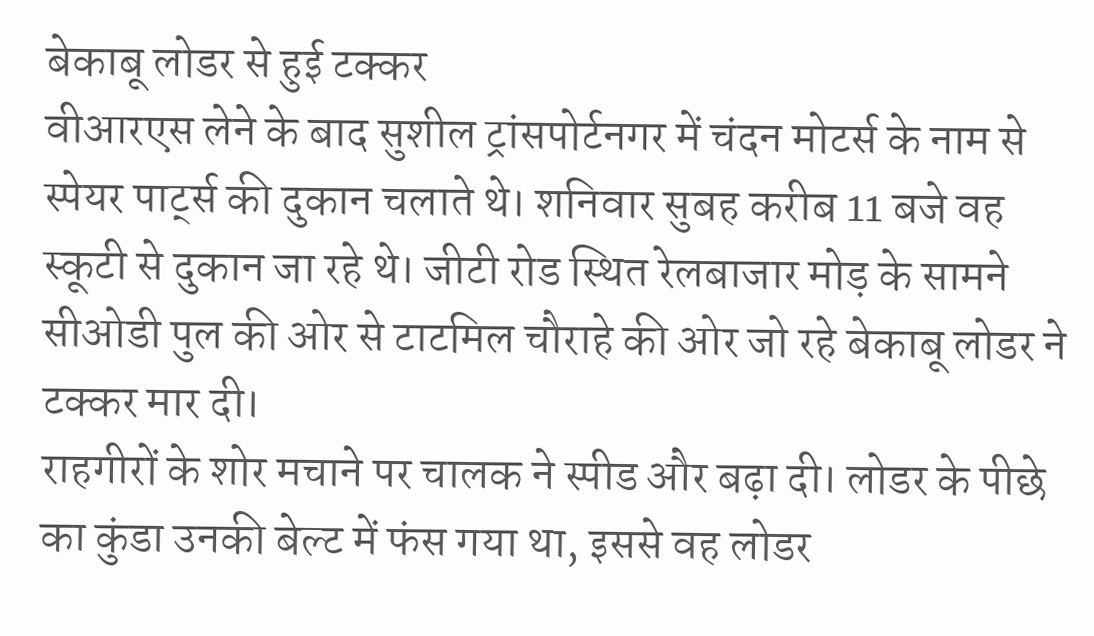बेकाबू लोडर से हुई टक्कर
वीआरएस लेने के बाद सुशील ट्रांसपोर्टनगर में चंदन मोटर्स के नाम से स्पेयर पार्ट्स की दुकान चलाते थे। शनिवार सुबह करीब 11 बजे वह स्कूटी से दुकान जा रहे थे। जीटी रोड स्थित रेलबाजार मोड़ के सामने सीओडी पुल की ओर से टाटमिल चौराहे की ओर जो रहे बेकाबू लोडर ने टक्कर मार दी।
राहगीरों के शोर मचाने पर चालक ने स्पीड और बढ़ा दी। लोडर के पीछे का कुंडा उनकी बेल्ट में फंस गया था, इससे वह लोडर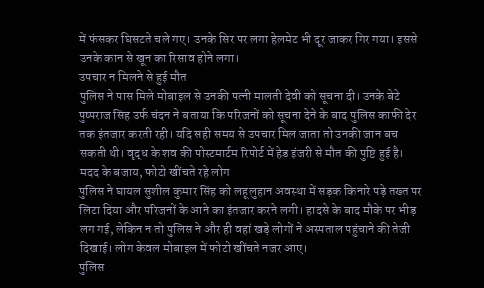में फंसकर घिसटते चले गए। उनके सिर पर लगा हेलमेट भी दूर जाकर गिर गया। इससे उनके कान से खून का रिसाव होने लगा।
उपचार न मिलने से हुई मौत
पुलिस ने पास मिले मोबाइल से उनकी पत्नी मालती देवी को सूचना दी। उनके बेटे पुष्पराज सिंह उर्फ चंदन ने बताया कि परिजनों को सूचना देने के बाद पुलिस काफी देर तक इंतजार करती रही। यदि सही समय से उपचार मिल जाता तो उनकी जान बच सकती थी। वृद्ध के शव की पोस्टमार्टम रिपोर्ट में हेड इंजरी से मौत की पुष्टि हुई है।
मदद के बजाय, फोटो खींचते रहे लोग
पुलिस ने घायल सुशील कुमार सिंह को लहूलुहान अवस्था में सड़क किनारे पड़े तख्त पर लिटा दिया और परिजनों के आने का इंतजार करने लगी। हादसे के बाद मौके पर भीड़ लग गई, लेकिन न तो पुलिस ने और ही वहां खड़े लोगों ने अस्पताल पहुंचाने की तेजी दिखाई। लोग केवल मोबाइल में फोटो खींचते नजर आए।
पुलिस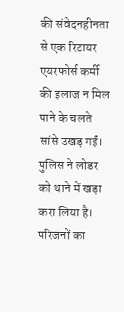की संवेदनहीनता से एक रिटायर एयरफोर्स कर्मी की इलाज न मिल पाने के चलते सांसे उखड़ गईं। पुलिस ने लोडर को थाने में खड़ा करा लिया है। परिजनों का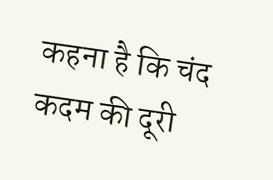कहना है कि चंद कदम की दूरी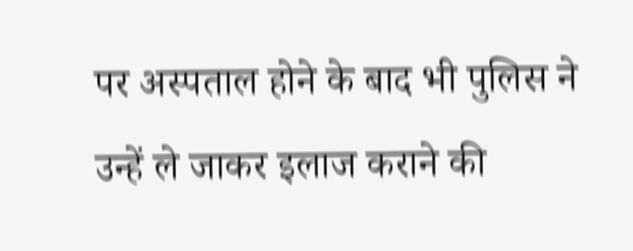पर अस्पताल होने के बाद भी पुलिस ने उन्हें ले जाकर इलाज कराने की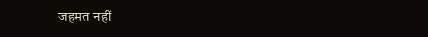जहमत नहीं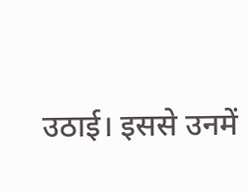उठाई। इससे उनमें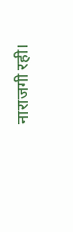नाराजगी रही।